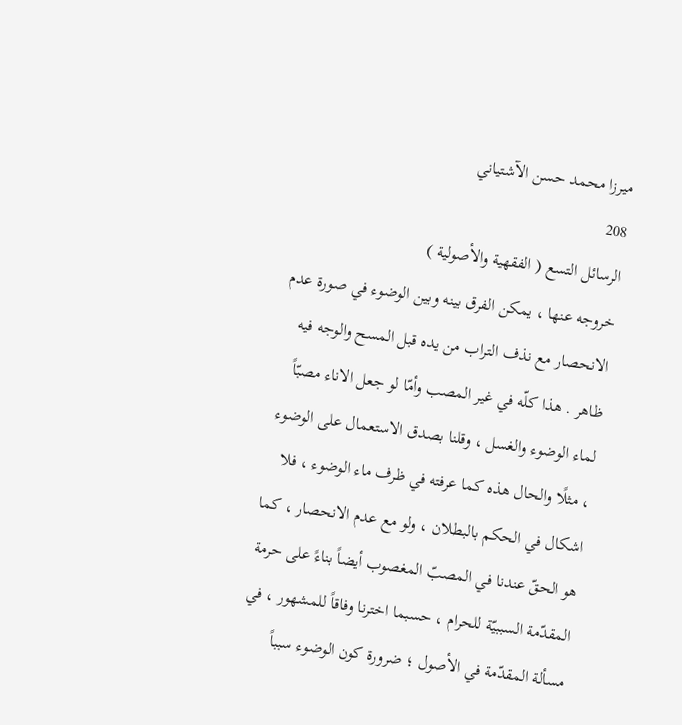ميرزا محمد حسن الآشتياني
208
الرسائل التسع ( الفقهية والأصولية )
خروجه عنها ، يمكن الفرق بينه وبين الوضوء في صورة عدم الانحصار مع نذف التراب من يده قبل المسح والوجه فيه ظاهر . هذا كلّه في غير المصب وأمّا لو جعل الاناء مصبّاً لماء الوضوء والغسل ، وقلنا بصدق الاستعمال على الوضوء ، مثلًا والحال هذه كما عرفته في ظرف ماء الوضوء ، فلا اشكال في الحكم بالبطلان ، ولو مع عدم الانحصار ، كما هو الحقّ عندنا في المصبّ المغصوب أيضاً بناءً على حرمة المقدّمة السببيّة للحرام ، حسبما اخترنا وفاقاً للمشهور ، في مسألة المقدّمة في الأصول ؛ ضرورة كون الوضوء سبباً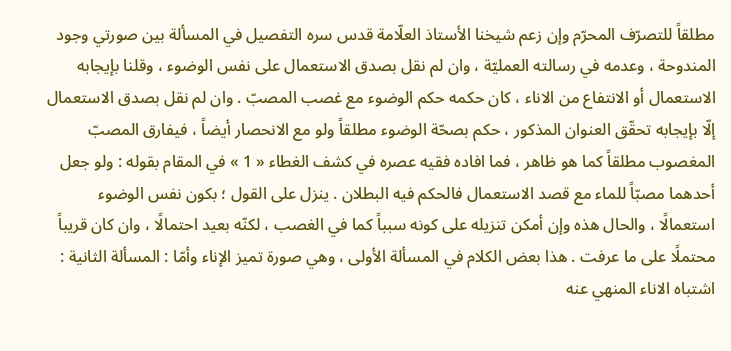مطلقاً للتصرّف المحرّم وإن زعم شيخنا الأستاذ العلّامة قدس سره التفصيل في المسألة بين صورتي وجود المندوحة ، وعدمه في رسالته العمليّة ، وان لم نقل بصدق الاستعمال على نفس الوضوء ، وقلنا بإيجابه الاستعمال أو الانتفاع من الاناء ، كان حكمه حكم الوضوء مع غصب المصبّ . وان لم نقل بصدق الاستعمال إلّا بإيجابه تحقّق العنوان المذكور ، حكم بصحّة الوضوء مطلقاً ولو مع الانحصار أيضاً ، فيفارق المصبّ المغصوب مطلقاً كما هو ظاهر ، فما افاده فقيه عصره في كشف الغطاء « 1 » في المقام بقوله : ولو جعل أحدهما مصبّاً للماء مع قصد الاستعمال فالحكم فيه البطلان . ينزل على القول ؛ بكون نفس الوضوء استعمالًا ، والحال هذه وإن أمكن تنزيله على كونه سبباً كما في الغصب ، لكنّه بعيد احتمالًا ، وان كان قريباً محتملًا على ما عرفت . هذا بعض الكلام في المسألة الأولى ، وهي صورة تميز الإناء وأمّا : المسألة الثانية : اشتباه الاناء المنهي عنه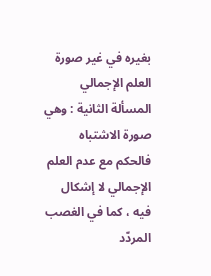بغيره في غير صورة العلم الإجمالي المسألة الثانية : وهي صورة الاشتباه فالحكم مع عدم العلم الإجمالي لا إشكال فيه ، كما في الغصب المردّد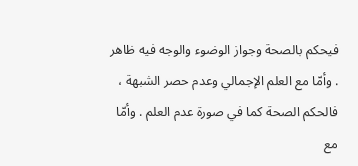فيحكم بالصحة وجواز الوضوء والوجه فيه ظاهر . وأمّا مع العلم الإجمالي وعدم حصر الشبهة ، فالحكم الصحة كما في صورة عدم العلم . وأمّا مع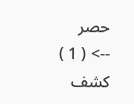حصر
--> ( 1 ) كشف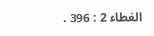الغطاء 2 : 396 .